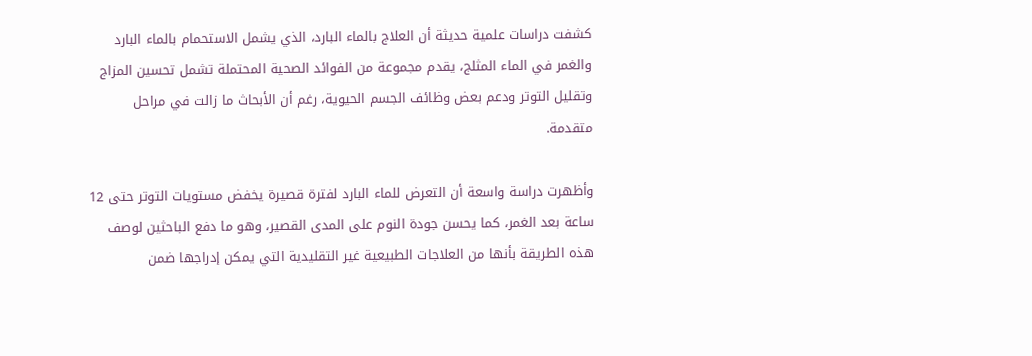كشفت دراسات علمية حديثة أن العلاج بالماء البارد، الذي يشمل الاستحمام بالماء البارد والغمر في الماء المثلج، يقدم مجموعة من الفوائد الصحية المحتملة تشمل تحسين المزاج وتقليل التوتر ودعم بعض وظائف الجسم الحيوية، رغم أن الأبحاث ما زالت في مراحل متقدمة.

وأظهرت دراسة واسعة أن التعرض للماء البارد لفترة قصيرة يخفض مستويات التوتر حتى 12 ساعة بعد الغمر، كما يحسن جودة النوم على المدى القصير، وهو ما دفع الباحثين لوصف هذه الطريقة بأنها من العلاجات الطبيعية غير التقليدية التي يمكن إدراجها ضمن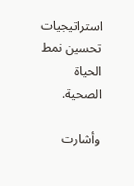استراتيجيات تحسين نمط الحياة الصحية.

وأشارت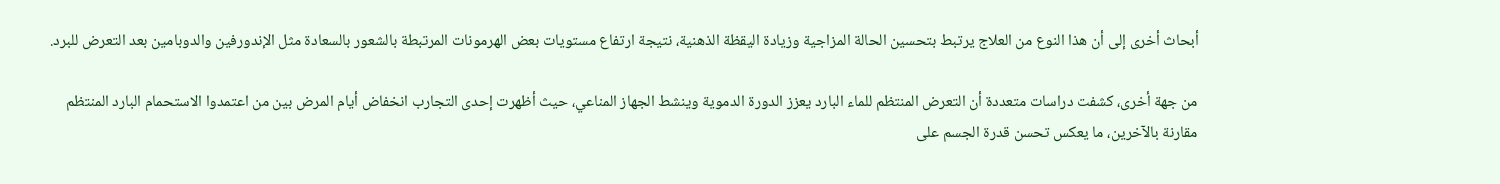أبحاث أخرى إلى أن هذا النوع من العلاج يرتبط بتحسين الحالة المزاجية وزيادة اليقظة الذهنية، نتيجة ارتفاع مستويات بعض الهرمونات المرتبطة بالشعور بالسعادة مثل الإندورفين والدوبامين بعد التعرض للبرد.

من جهة أخرى، كشفت دراسات متعددة أن التعرض المنتظم للماء البارد يعزز الدورة الدموية وينشط الجهاز المناعي، حيث أظهرت إحدى التجارب انخفاض أيام المرض بين من اعتمدوا الاستحمام البارد المنتظم مقارنة بالآخرين، ما يعكس تحسن قدرة الجسم على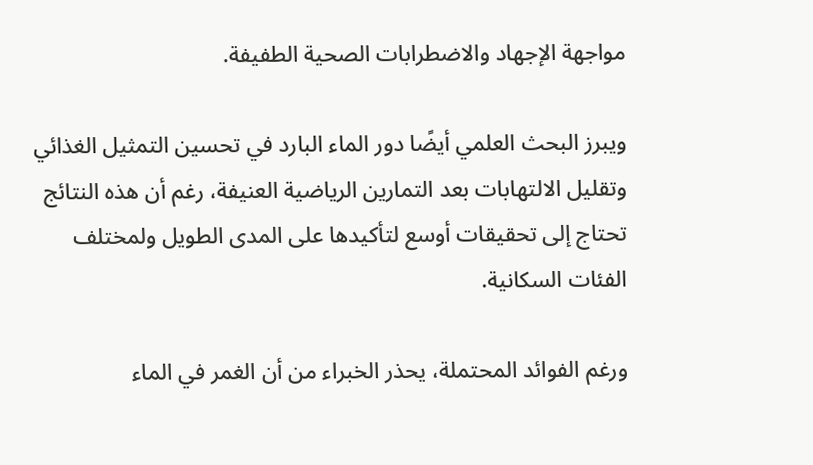مواجهة الإجهاد والاضطرابات الصحية الطفيفة.

ويبرز البحث العلمي أيضًا دور الماء البارد في تحسين التمثيل الغذائي وتقليل الالتهابات بعد التمارين الرياضية العنيفة، رغم أن هذه النتائج تحتاج إلى تحقيقات أوسع لتأكيدها على المدى الطويل ولمختلف الفئات السكانية.

ورغم الفوائد المحتملة، يحذر الخبراء من أن الغمر في الماء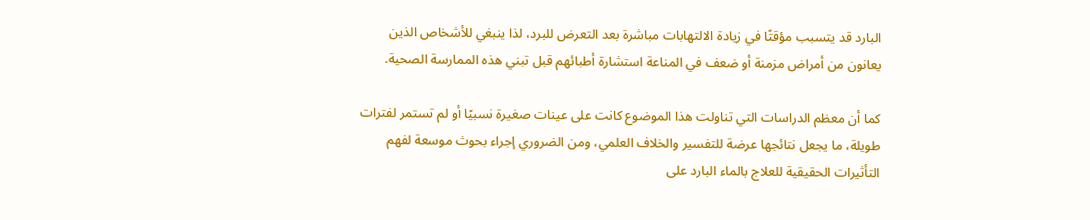البارد قد يتسبب مؤقتًا في زيادة الالتهابات مباشرة بعد التعرض للبرد، لذا ينبغي للأشخاص الذين يعانون من أمراض مزمنة أو ضعف في المناعة استشارة أطبائهم قبل تبني هذه الممارسة الصحية.

كما أن معظم الدراسات التي تناولت هذا الموضوع كانت على عينات صغيرة نسبيًا أو لم تستمر لفترات طويلة، ما يجعل نتائجها عرضة للتفسير والخلاف العلمي، ومن الضروري إجراء بحوث موسعة لفهم التأثيرات الحقيقية للعلاج بالماء البارد على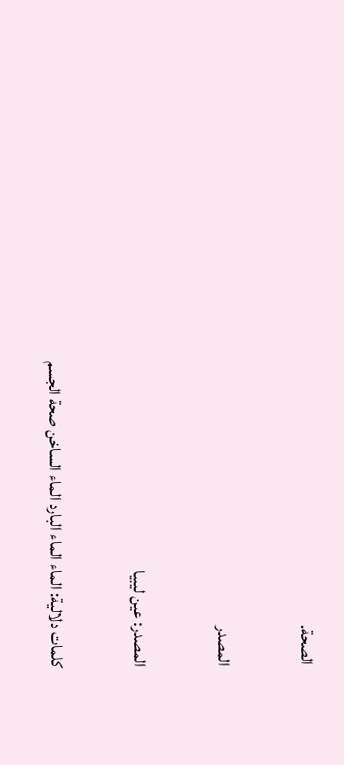الصحة.

المصدر

المصدر: عين ليبيا

كلمات دلالية: الماء الماء البارد الماء الساخن صحة الجسم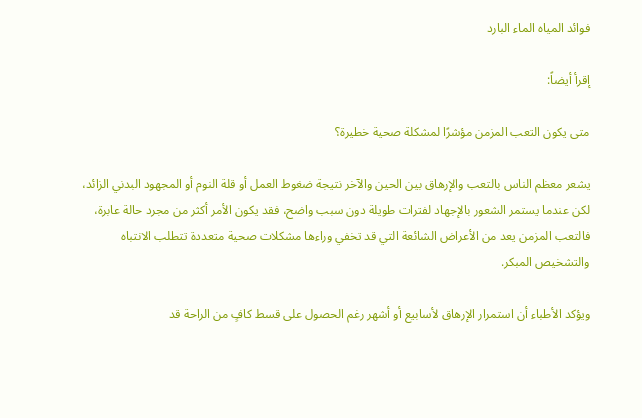فوائد المياه الماء البارد

إقرأ أيضاً:

متى يكون التعب المزمن مؤشرًا لمشكلة صحية خطيرة؟

يشعر معظم الناس بالتعب والإرهاق بين الحين والآخر نتيجة ضغوط العمل أو قلة النوم أو المجهود البدني الزائد، لكن عندما يستمر الشعور بالإجهاد لفترات طويلة دون سبب واضح، فقد يكون الأمر أكثر من مجرد حالة عابرة، فالتعب المزمن يعد من الأعراض الشائعة التي قد تخفي وراءها مشكلات صحية متعددة تتطلب الانتباه والتشخيص المبكر.

ويؤكد الأطباء أن استمرار الإرهاق لأسابيع أو أشهر رغم الحصول على قسط كافٍ من الراحة قد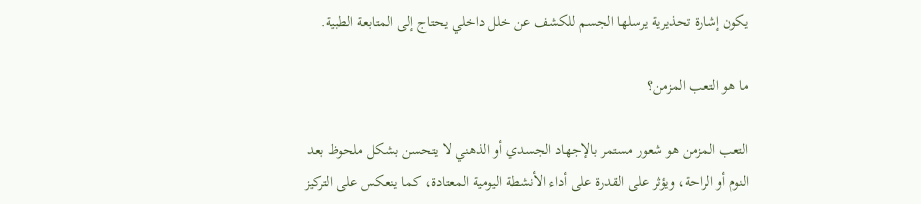يكون إشارة تحذيرية يرسلها الجسم للكشف عن خلل داخلي يحتاج إلى المتابعة الطبية.

ما هو التعب المزمن؟

التعب المزمن هو شعور مستمر بالإجهاد الجسدي أو الذهني لا يتحسن بشكل ملحوظ بعد النوم أو الراحة، ويؤثر على القدرة على أداء الأنشطة اليومية المعتادة، كما ينعكس على التركيز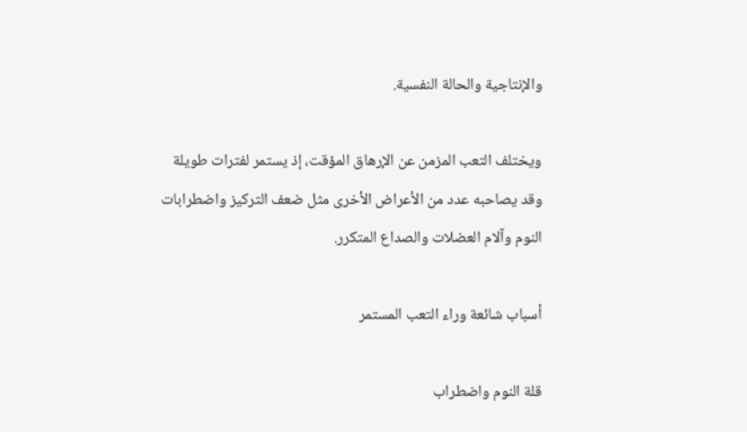والإنتاجية والحالة النفسية.

ويختلف التعب المزمن عن الإرهاق المؤقت، إذ يستمر لفترات طويلة وقد يصاحبه عدد من الأعراض الأخرى مثل ضعف التركيز واضطرابات النوم وآلام العضلات والصداع المتكرر.

أسباب شائعة وراء التعب المستمر

قلة النوم واضطراب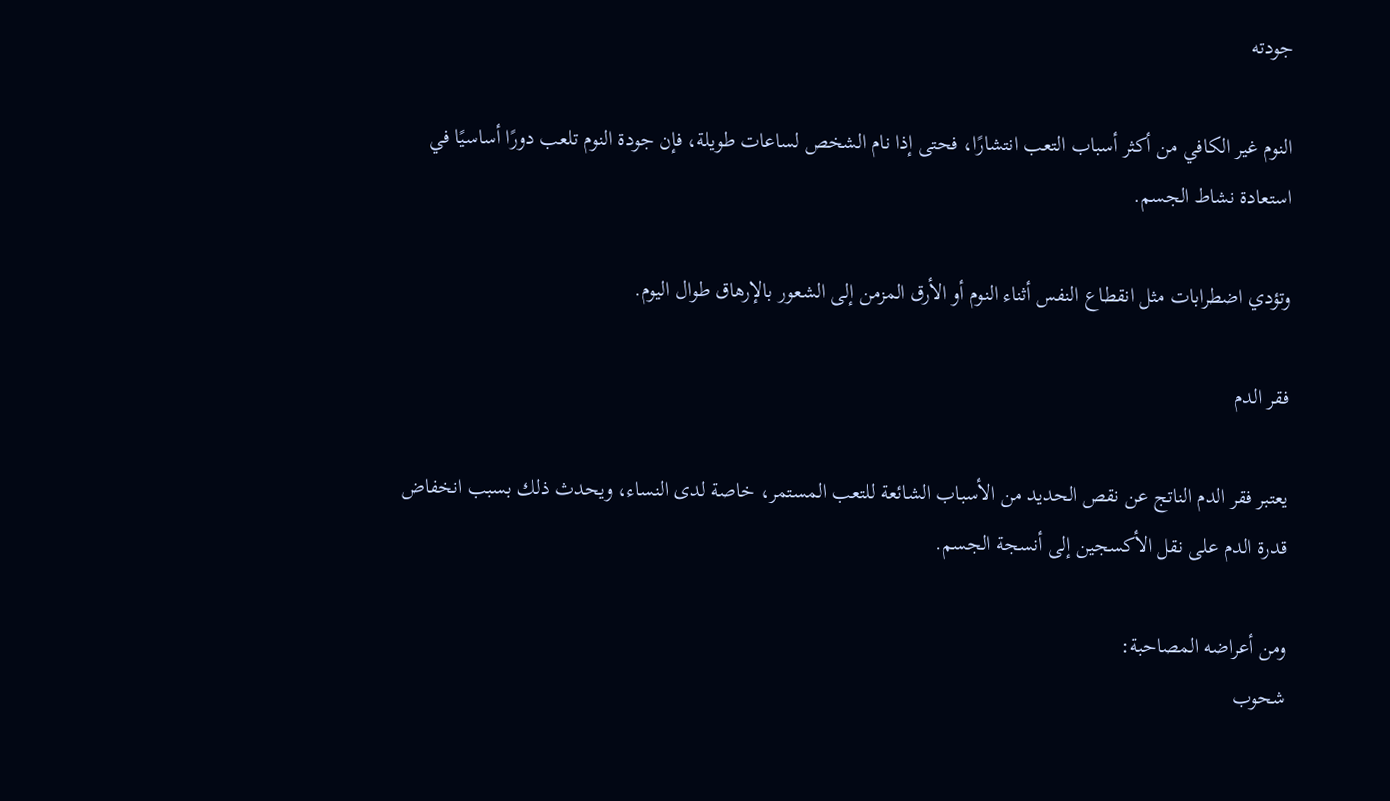جودته

النوم غير الكافي من أكثر أسباب التعب انتشارًا، فحتى إذا نام الشخص لساعات طويلة، فإن جودة النوم تلعب دورًا أساسيًا في استعادة نشاط الجسم.

وتؤدي اضطرابات مثل انقطاع النفس أثناء النوم أو الأرق المزمن إلى الشعور بالإرهاق طوال اليوم.

فقر الدم

يعتبر فقر الدم الناتج عن نقص الحديد من الأسباب الشائعة للتعب المستمر، خاصة لدى النساء، ويحدث ذلك بسبب انخفاض قدرة الدم على نقل الأكسجين إلى أنسجة الجسم.

ومن أعراضه المصاحبة:
شحوب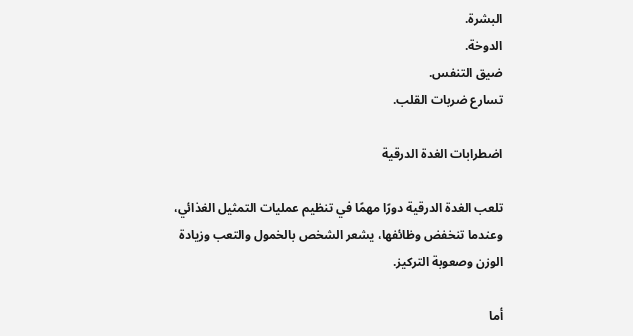البشرة.
الدوخة.
ضيق التنفس.
تسارع ضربات القلب.

اضطرابات الغدة الدرقية

تلعب الغدة الدرقية دورًا مهمًا في تنظيم عمليات التمثيل الغذائي، وعندما تنخفض وظائفها، يشعر الشخص بالخمول والتعب وزيادة الوزن وصعوبة التركيز.

أما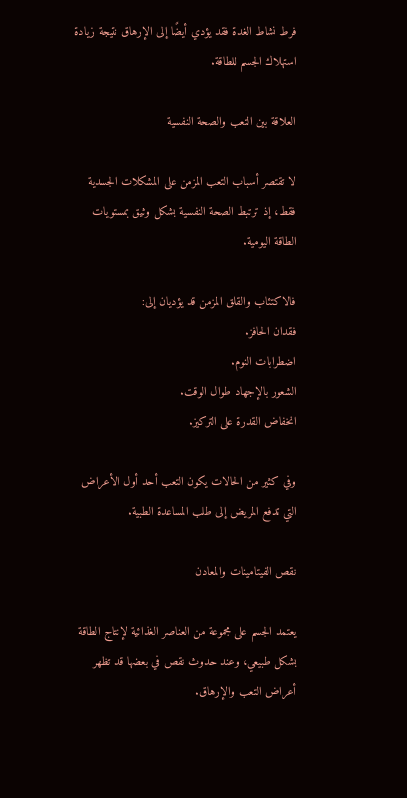فرط نشاط الغدة فقد يؤدي أيضًا إلى الإرهاق نتيجة زيادة استهلاك الجسم للطاقة.

العلاقة بين التعب والصحة النفسية

لا تقتصر أسباب التعب المزمن على المشكلات الجسدية فقط، إذ ترتبط الصحة النفسية بشكل وثيق بمستويات الطاقة اليومية.

فالاكتئاب والقلق المزمن قد يؤديان إلى:
فقدان الحافز.
اضطرابات النوم.
الشعور بالإجهاد طوال الوقت.
انخفاض القدرة على التركيز.

وفي كثير من الحالات يكون التعب أحد أول الأعراض التي تدفع المريض إلى طلب المساعدة الطبية.

نقص الفيتامينات والمعادن

يعتمد الجسم على مجموعة من العناصر الغذائية لإنتاج الطاقة بشكل طبيعي، وعند حدوث نقص في بعضها قد تظهر أعراض التعب والإرهاق.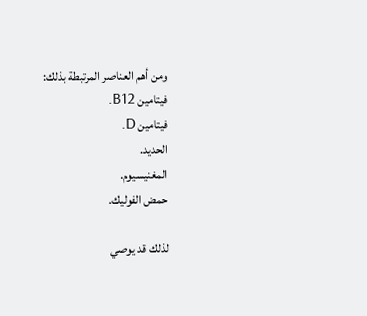ومن أهم العناصر المرتبطة بذلك:
فيتامين B12.
فيتامين D.
الحديد.
المغنيسيوم.
حمض الفوليك.

لذلك قد يوصي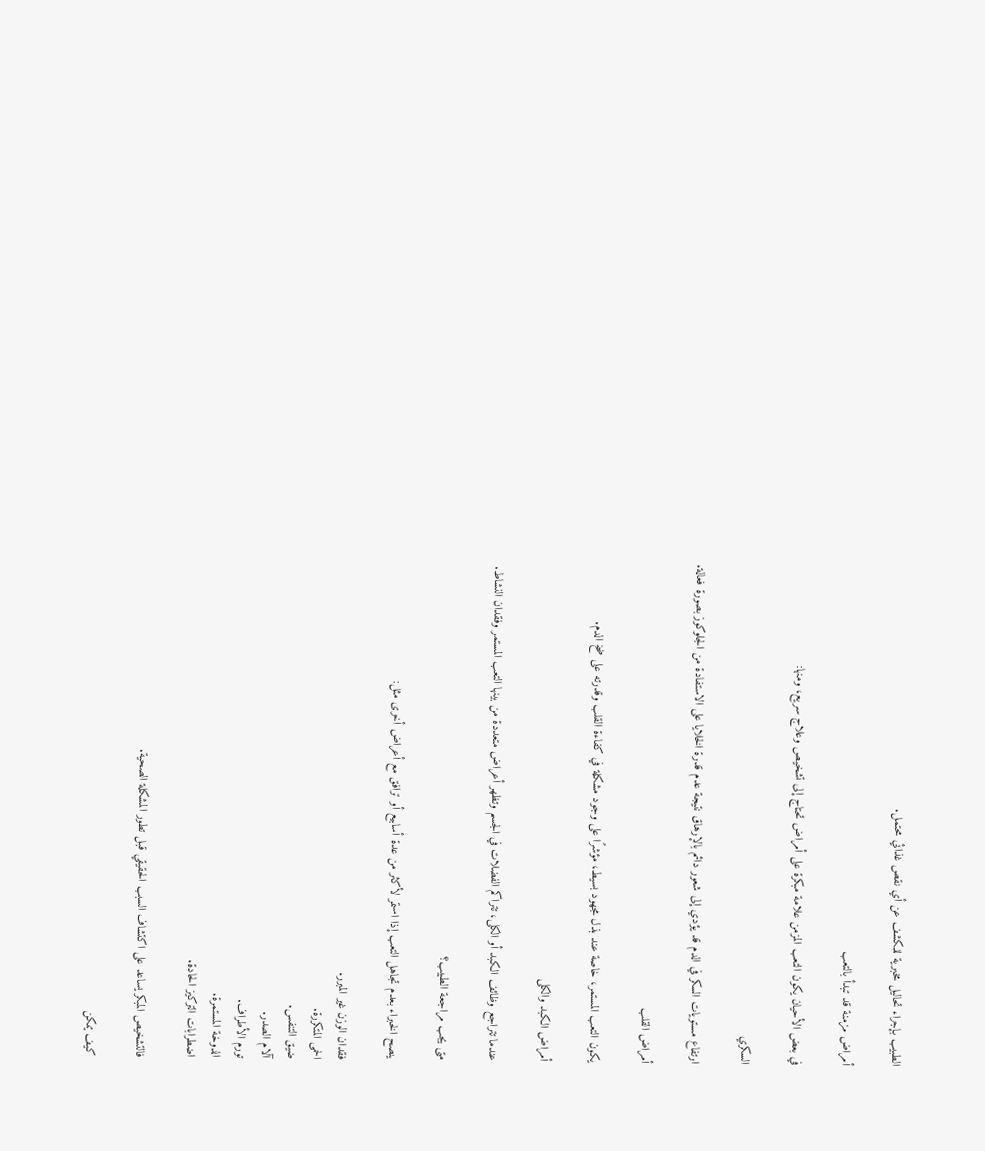الطبيب بإجراء تحاليل مخبرية للكشف عن أي نقص غذائي محتمل.

أمراض مزمنة قد تبدأ بالتعب

في بعض الأحيان يكون التعب المزمن علامة مبكرة على أمراض تحتاج إلى تشخيص وعلاج سريع، ومنها:

السكري

ارتفاع مستويات السكر في الدم قد يؤدي إلى شعور دائم بالإرهاق نتيجة عدم قدرة الخلايا على الاستفادة من الجلوكوز بصورة فعالة.

أمراض القلب

يكون التعب المستمر، خاصة عند بذل مجهود بسيط، مؤشرًا على وجود مشكلة في كفاءة القلب وقدرته على ضخ الدم.

أمراض الكبد والكلى

عندما تتراجع وظائف الكبد أو الكلى، تتراكم الفضلات في الجسم وتظهر أعراض متعددة من بينها التعب المستمر وفقدان النشاط.

متى يجب مراجعة الطبيب؟

ينصح الخبراء بعدم تجاهل التعب إذا استمر لأكثر من عدة أسابيع أو ترافق مع أعراض أخرى مثل:

فقدان الوزن غير المبرر.
الحمى المتكررة.
ضيق التنفس.
آلام الصدر.
تورم الأطراف.
الدوخة المستمرة.
اضطرابات التركيز الحادة.

فالتشخيص المبكر يساعد على اكتشاف السبب الحقيقي قبل تطور المشكلة الصحية.

كيف يمكن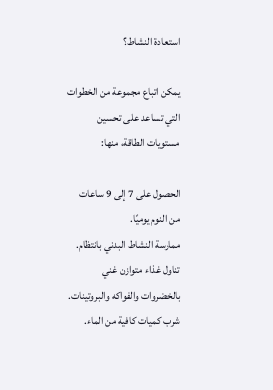استعادة النشاط؟

يمكن اتباع مجموعة من الخطوات التي تساعد على تحسين مستويات الطاقة، منها:

الحصول على 7 إلى 9 ساعات من النوم يوميًا.
ممارسة النشاط البدني بانتظام.
تناول غذاء متوازن غني بالخضروات والفواكه والبروتينات.
شرب كميات كافية من الماء.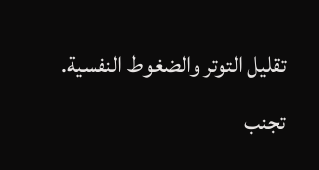تقليل التوتر والضغوط النفسية.
تجنب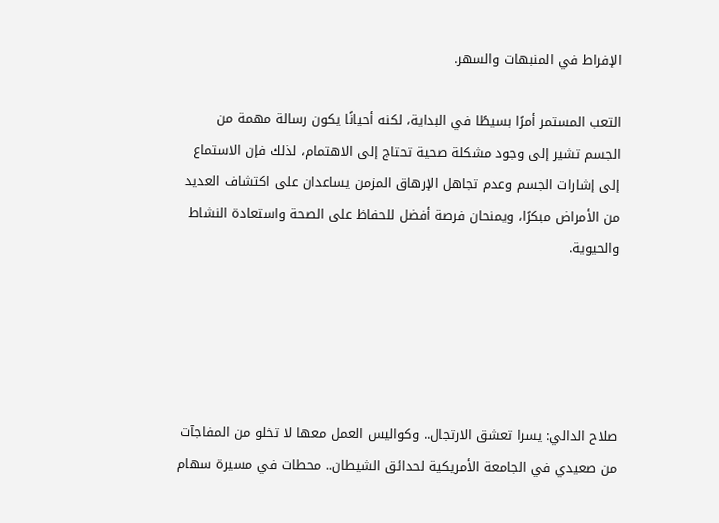الإفراط في المنبهات والسهر.

التعب المستمر أمرًا بسيطًا في البداية، لكنه أحيانًا يكون رسالة مهمة من الجسم تشير إلى وجود مشكلة صحية تحتاج إلى الاهتمام، لذلك فإن الاستماع إلى إشارات الجسم وعدم تجاهل الإرهاق المزمن يساعدان على اكتشاف العديد من الأمراض مبكرًا، ويمنحان فرصة أفضل للحفاظ على الصحة واستعادة النشاط والحيوية.





صلاح الدالي: يسرا تعشق الارتجال.. وكواليس العمل معها لا تخلو من المفاجآت من صعيدي في الجامعة الأمريكية لحدائق الشيطان.. محطات في مسيرة سهام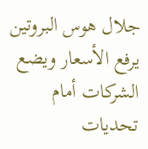جلال هوس البروتين يرفع الأسعار ويضع الشركات أمام تحديات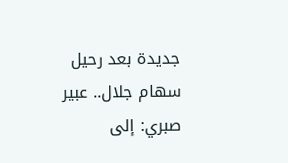جديدة بعد رحيل سهام جلال.. عبير صبري: إلى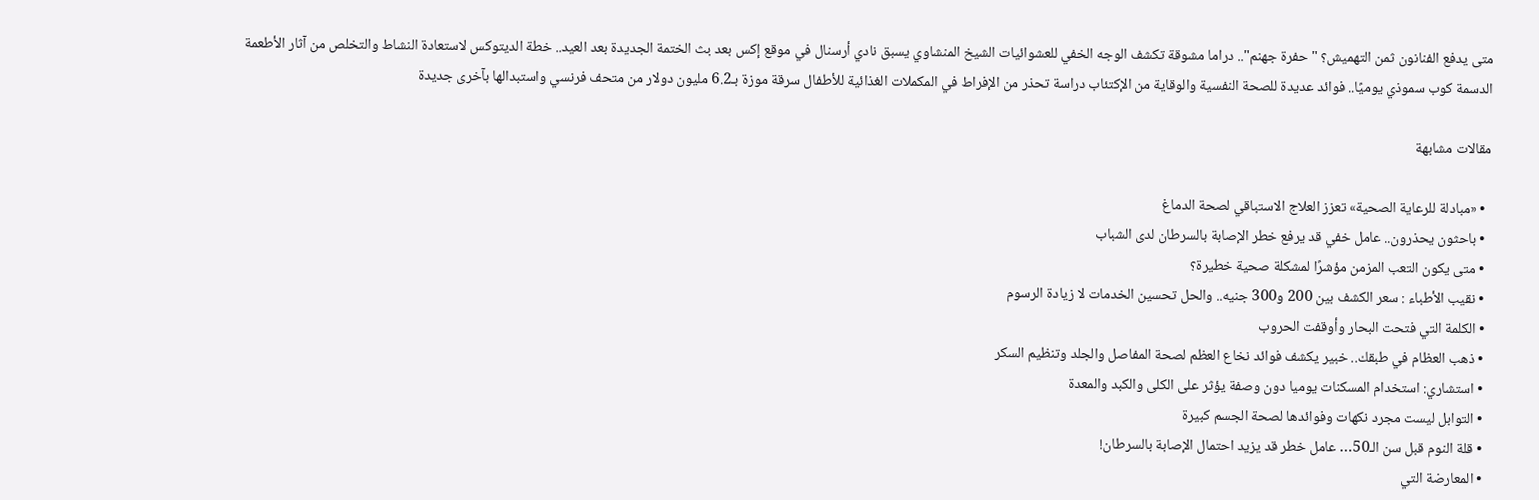متى يدفع الفنانون ثمن التهميش؟ "حفرة جهنم".. دراما مشوقة تكشف الوجه الخفي للعشوائيات الشيخ المنشاوي يسبق نادي أرسنال في موقع إكس بعد بث الختمة الجديدة بعد العيد.. خطة الديتوكس لاستعادة النشاط والتخلص من آثار الأطعمة الدسمة كوب سموذي يوميًا.. فوائد عديدة للصحة النفسية والوقاية من الإكتئاب دراسة تحذر من الإفراط في المكملات الغذائية للأطفال سرقة موزة بـ6.2 مليون دولار من متحف فرنسي واستبدالها بآخرى جديدة

مقالات مشابهة

  • «مبادلة للرعاية الصحية» تعزز العلاج الاستباقي لصحة الدماغ
  • باحثون يحذرون.. عامل خفي قد يرفع خطر الإصابة بالسرطان لدى الشباب
  • متى يكون التعب المزمن مؤشرًا لمشكلة صحية خطيرة؟
  • نقيب الأطباء : سعر الكشف بين 200 و300 جنيه.. والحل تحسين الخدمات لا زيادة الرسوم
  • الكلمة التي فتحت البحار وأوقفت الحروب
  • ذهب العظام في طبقك.. خبير يكشف فوائد نخاع العظم لصحة المفاصل والجلد وتنظيم السكر
  • استشاري: استخدام المسكنات يوميا دون وصفة يؤثر على الكلى والكبد والمعدة
  • التوابل ليست مجرد نكهات وفوائدها لصحة الجسم كبيرة
  • قلة النوم قبل سن الـ50… عامل خطر قد يزيد احتمال الإصابة بالسرطان!
  • المعارضة التي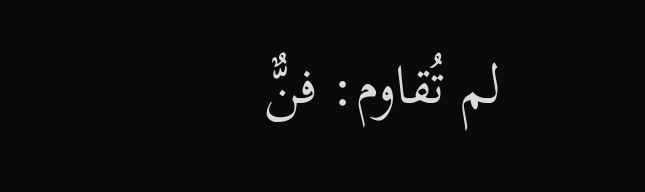لم تُقاوم: فنٌّ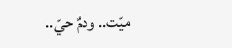ميّت.. ودمٌ حيّ..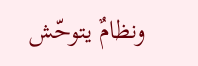ونظامٌ يتوحّش